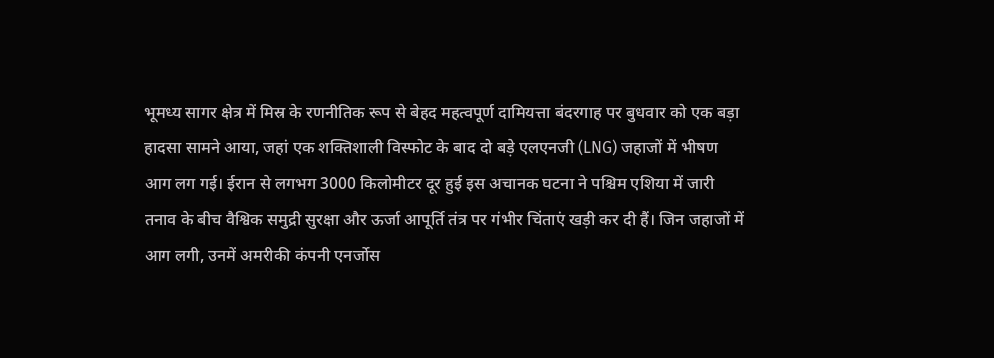भूमध्य सागर क्षेत्र में मिस्र के रणनीतिक रूप से बेहद महत्वपूर्ण दामियत्ता बंदरगाह पर बुधवार को एक बड़ा हादसा सामने आया, जहां एक शक्तिशाली विस्फोट के बाद दो बड़े एलएनजी (LNG) जहाजों में भीषण आग लग गई। ईरान से लगभग 3000 किलोमीटर दूर हुई इस अचानक घटना ने पश्चिम एशिया में जारी तनाव के बीच वैश्विक समुद्री सुरक्षा और ऊर्जा आपूर्ति तंत्र पर गंभीर चिंताएं खड़ी कर दी हैं। जिन जहाजों में आग लगी, उनमें अमरीकी कंपनी एनर्जोस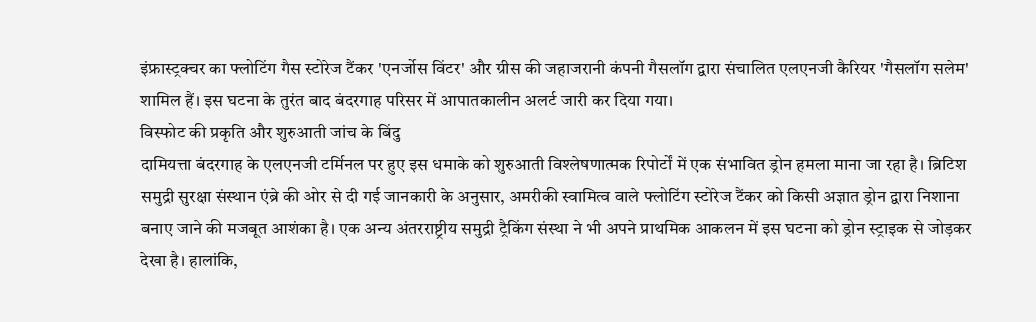इंफ्रास्ट्रक्चर का फ्लोटिंग गैस स्टोरेज टैंकर 'एनर्जोस विंटर' और ग्रीस की जहाजरानी कंपनी गैसलॉग द्वारा संचालित एलएनजी कैरियर 'गैसलॉग सलेम' शामिल हैं। इस घटना के तुरंत बाद बंदरगाह परिसर में आपातकालीन अलर्ट जारी कर दिया गया।
विस्फोट की प्रकृति और शुरुआती जांच के बिंदु
दामियत्ता बंदरगाह के एलएनजी टर्मिनल पर हुए इस धमाके को शुरुआती विश्लेषणात्मक रिपोर्टों में एक संभावित ड्रोन हमला माना जा रहा है। ब्रिटिश समुद्री सुरक्षा संस्थान एंब्रे की ओर से दी गई जानकारी के अनुसार, अमरीकी स्वामित्व वाले फ्लोटिंग स्टोरेज टैंकर को किसी अज्ञात ड्रोन द्वारा निशाना बनाए जाने की मजबूत आशंका है। एक अन्य अंतरराष्ट्रीय समुद्री ट्रैकिंग संस्था ने भी अपने प्राथमिक आकलन में इस घटना को ड्रोन स्ट्राइक से जोड़कर देखा है। हालांकि,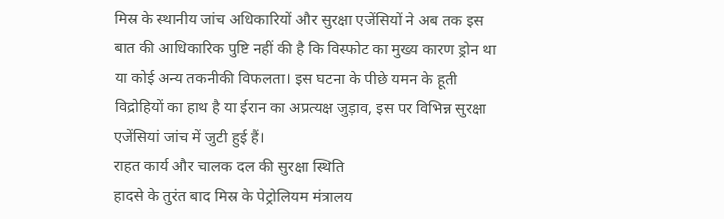मिस्र के स्थानीय जांच अधिकारियों और सुरक्षा एजेंसियों ने अब तक इस बात की आधिकारिक पुष्टि नहीं की है कि विस्फोट का मुख्य कारण ड्रोन था या कोई अन्य तकनीकी विफलता। इस घटना के पीछे यमन के हूती विद्रोहियों का हाथ है या ईरान का अप्रत्यक्ष जुड़ाव, इस पर विभिन्न सुरक्षा एजेंसियां जांच में जुटी हुई हैं।
राहत कार्य और चालक दल की सुरक्षा स्थिति
हादसे के तुरंत बाद मिस्र के पेट्रोलियम मंत्रालय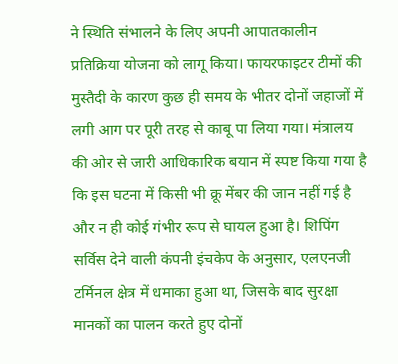ने स्थिति संभालने के लिए अपनी आपातकालीन प्रतिक्रिया योजना को लागू किया। फायरफाइटर टीमों की मुस्तैदी के कारण कुछ ही समय के भीतर दोनों जहाजों में लगी आग पर पूरी तरह से काबू पा लिया गया। मंत्रालय की ओर से जारी आधिकारिक बयान में स्पष्ट किया गया है कि इस घटना में किसी भी क्रू मेंबर की जान नहीं गई है और न ही कोई गंभीर रूप से घायल हुआ है। शिपिंग सर्विस देने वाली कंपनी इंचकेप के अनुसार, एलएनजी टर्मिनल क्षेत्र में धमाका हुआ था, जिसके बाद सुरक्षा मानकों का पालन करते हुए दोनों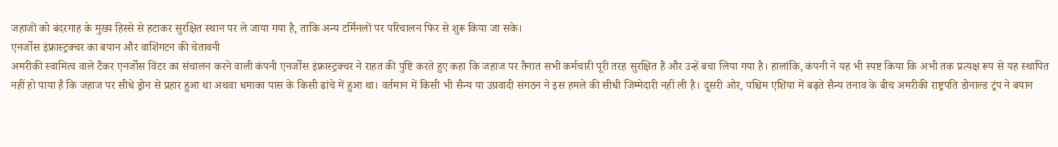जहाजों को बंदरगाह के मुख्य हिस्से से हटाकर सुरक्षित स्थान पर ले जाया गया है, ताकि अन्य टर्मिनलों पर परिचालन फिर से शुरू किया जा सके।
एनर्जोस इंफ्रास्ट्रक्चर का बयान और वाशिंगटन की चेतावनी
अमरीकी स्वामित्व वाले टैंकर एनर्जोस विंटर का संचालन करने वाली कंपनी एनर्जोस इंफ्रास्ट्रक्चर ने राहत की पुष्टि करते हुए कहा कि जहाज पर तैनात सभी कर्मचारी पूरी तरह सुरक्षित हैं और उन्हें बचा लिया गया है। हालांकि, कंपनी ने यह भी स्पष्ट किया कि अभी तक प्रत्यक्ष रूप से यह स्थापित नहीं हो पाया है कि जहाज पर सीधे ड्रोन से प्रहार हुआ था अथवा धमाका पास के किसी ढांचे में हुआ था। वर्तमान में किसी भी सैन्य या उग्रवादी संगठन ने इस हमले की सीधी जिम्मेदारी नहीं ली है। दूसरी ओर, पश्चिम एशिया में बढ़ते सैन्य तनाव के बीच अमरीकी राष्ट्रपति डोनाल्ड ट्रंप ने बयान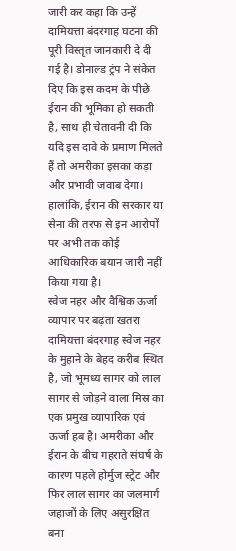जारी कर कहा कि उन्हें दामियत्ता बंदरगाह घटना की पूरी विस्तृत जानकारी दे दी गई है। डोनाल्ड ट्रंप ने संकेत दिए कि इस कदम के पीछे ईरान की भूमिका हो सकती है, साथ ही चेतावनी दी कि यदि इस दावे के प्रमाण मिलते हैं तो अमरीका इसका कड़ा और प्रभावी जवाब देगा। हालांकि, ईरान की सरकार या सेना की तरफ से इन आरोपों पर अभी तक कोई आधिकारिक बयान जारी नहीं किया गया है।
स्वेज नहर और वैश्विक ऊर्जा व्यापार पर बढ़ता खतरा
दामियत्ता बंदरगाह स्वेज नहर के मुहाने के बेहद करीब स्थित है, जो भूमध्य सागर को लाल सागर से जोड़ने वाला मिस्र का एक प्रमुख व्यापारिक एवं ऊर्जा हब है। अमरीका और ईरान के बीच गहराते संघर्ष के कारण पहले होर्मुज स्ट्रेट और फिर लाल सागर का जलमार्ग जहाजों के लिए असुरक्षित बना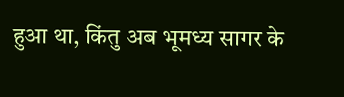हुआ था, किंतु अब भूमध्य सागर के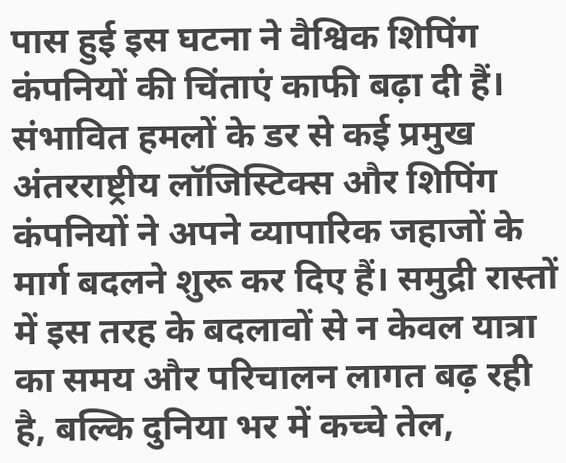पास हुई इस घटना ने वैश्विक शिपिंग कंपनियों की चिंताएं काफी बढ़ा दी हैं। संभावित हमलों के डर से कई प्रमुख अंतरराष्ट्रीय लॉजिस्टिक्स और शिपिंग कंपनियों ने अपने व्यापारिक जहाजों के मार्ग बदलने शुरू कर दिए हैं। समुद्री रास्तों में इस तरह के बदलावों से न केवल यात्रा का समय और परिचालन लागत बढ़ रही है, बल्कि दुनिया भर में कच्चे तेल,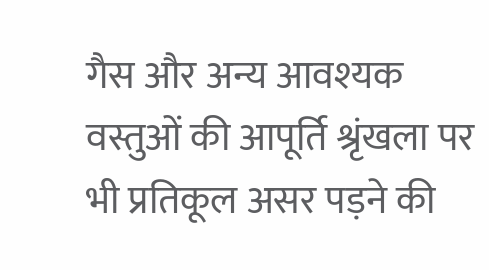गैस और अन्य आवश्यक वस्तुओं की आपूर्ति श्रृंखला पर भी प्रतिकूल असर पड़ने की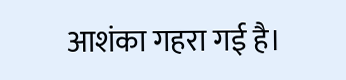आशंका गहरा गई है।